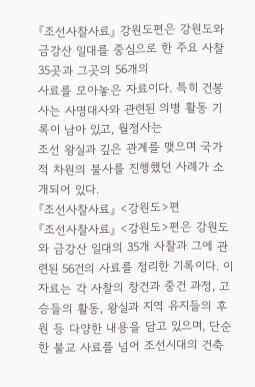『조선사찰사료』 강원도편은 강원도와 금강산 일대를 중심으로 한 주요 사찰 35곳과 그곳의 56개의
사료를 모아놓은 자료이다. 특히 건봉사는 사명대사와 관련된 의병 활동 기록이 남아 있고, 월정사는
조선 왕실과 깊은 관계를 맺으며 국가적 차원의 불사를 진행했던 사례가 소개되어 있다.
『조선사찰사료』 <강원도>편
『조선사찰사료』 <강원도>편은 강원도와 금강산 일대의 35개 사찰과 그에 관련된 56건의 사료를 정리한 기록이다. 이 자료는 각 사찰의 창건과 중건 과정, 고승들의 활동, 왕실과 지역 유지들의 후원 등 다양한 내용을 담고 있으며, 단순한 불교 사료를 넘어 조선시대의 건축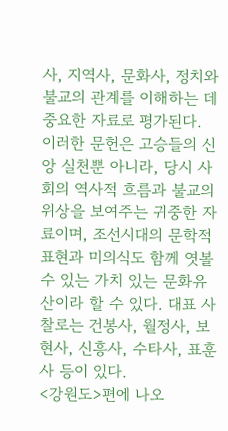사, 지역사, 문화사, 정치와 불교의 관계를 이해하는 데 중요한 자료로 평가된다.
이러한 문헌은 고승들의 신앙 실천뿐 아니라, 당시 사회의 역사적 흐름과 불교의 위상을 보여주는 귀중한 자료이며, 조선시대의 문학적 표현과 미의식도 함께 엿볼 수 있는 가치 있는 문화유산이라 할 수 있다. 대표 사찰로는 건봉사, 월정사, 보현사, 신흥사, 수타사, 표훈사 등이 있다.
<강원도>편에 나오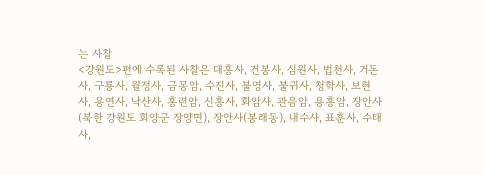는 사찰
<강원도>편에 수록된 사찰은 대흥사, 건봉사, 심원사, 법천사, 거돈사, 구룡사, 월정사, 금몽암, 수진사, 불영사, 불귀사, 청학사, 보현사, 용연사, 낙산사, 홍련암, 신흥사, 화암사, 관음암, 용흥암, 장안사(북한 강원도 회양군 장양면), 장안사(봉래동), 내수사, 표훈사, 수태사,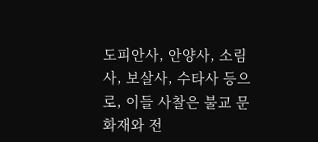도피안사, 안양사, 소림사, 보살사, 수타사 등으로, 이들 사찰은 불교 문화재와 전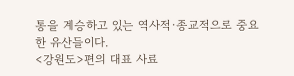통을 계승하고 있는 역사적·종교적으로 중요한 유산들이다.
<강원도>편의 대표 사료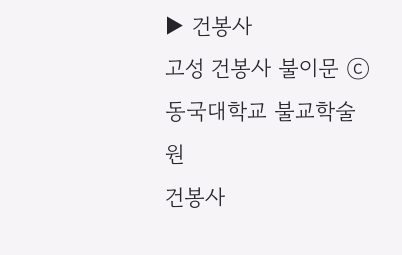▶ 건봉사
고성 건봉사 불이문 ⓒ동국대학교 불교학술원
건봉사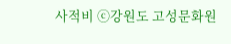사적비 ⓒ강원도 고성문화원